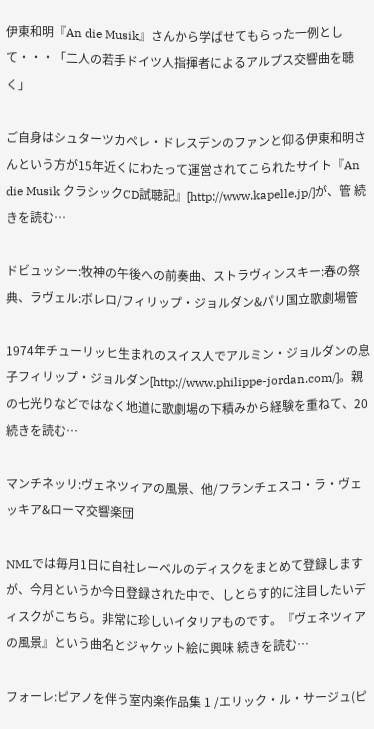伊東和明『An die Musik』さんから学ばせてもらった一例として・・・「二人の若手ドイツ人指揮者によるアルプス交響曲を聴く」

ご自身はシュターツカペレ・ドレスデンのファンと仰る伊東和明さんという方が15年近くにわたって運営されてこられたサイト『An die Musik クラシックCD試聴記』[http://www.kapelle.jp/]が、管 続きを読む…

ドビュッシー:牧神の午後への前奏曲、ストラヴィンスキー:春の祭典、ラヴェル:ボレロ/フィリップ・ジョルダン&パリ国立歌劇場管

1974年チューリッヒ生まれのスイス人でアルミン・ジョルダンの息子フィリップ・ジョルダン[http://www.philippe-jordan.com/]。親の七光りなどではなく地道に歌劇場の下積みから経験を重ねて、20 続きを読む…

マンチネッリ:ヴェネツィアの風景、他/フランチェスコ・ラ・ヴェッキア&ローマ交響楽団

NMLでは毎月1日に自社レーベルのディスクをまとめて登録しますが、今月というか今日登録された中で、しとらす的に注目したいディスクがこちら。非常に珍しいイタリアものです。『ヴェネツィアの風景』という曲名とジャケット絵に興味 続きを読む…

フォーレ:ピアノを伴う室内楽作品集 1 /エリック・ル・サージュ(ピ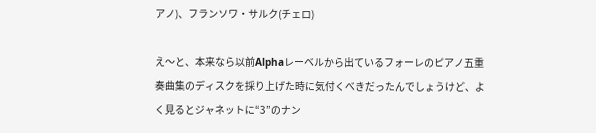アノ)、フランソワ・サルク(チェロ)

え〜と、本来なら以前Alphaレーベルから出ているフォーレのピアノ五重奏曲集のディスクを採り上げた時に気付くべきだったんでしょうけど、よく見るとジャネットに“3”のナン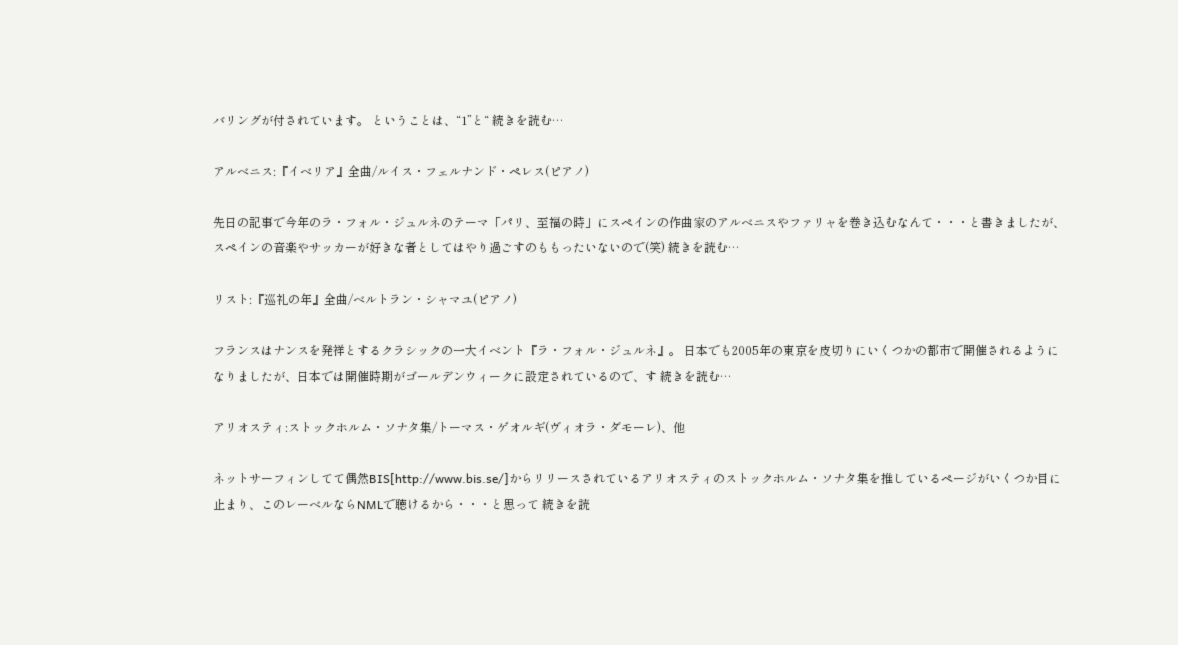バリングが付されています。 ということは、“1”と“ 続きを読む…

アルベニス:『イベリア』全曲/ルイス・フェルナンド・ペレス(ピアノ)

先日の記事で今年のラ・フォル・ジュルネのテーマ「パリ、至福の時」にスペインの作曲家のアルベニスやファリャを巻き込むなんて・・・と書きましたが、スペインの音楽やサッカーが好きな者としてはやり過ごすのももったいないので(笑) 続きを読む…

リスト:『巡礼の年』全曲/ベルトラン・シャマユ(ピアノ)

フランスはナンスを発祥とするクラシックの一大イベント『ラ・フォル・ジュルネ』。 日本でも2005年の東京を皮切りにいくつかの都市で開催されるようになりましたが、日本では開催時期がゴールデンウィークに設定されているので、す 続きを読む…

アリオスティ:ストックホルム・ソナタ集/トーマス・ゲオルギ(ヴィオラ・ダモーレ)、他

ネットサーフィンしてて偶然BIS[http://www.bis.se/]からリリースされているアリオスティのストックホルム・ソナタ集を推しているページがいくつか目に止まり、このレーベルならNMLで聴けるから・・・と思って 続きを読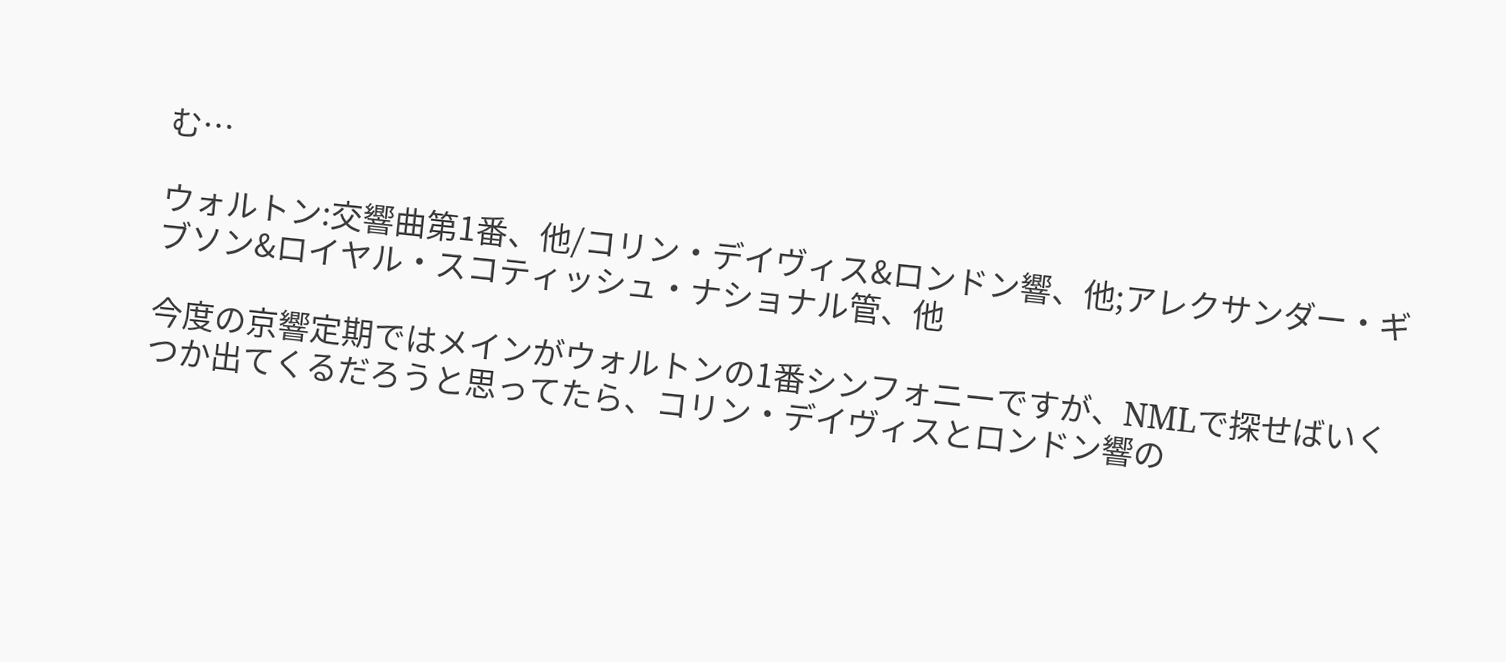む…

ウォルトン:交響曲第1番、他/コリン・デイヴィス&ロンドン響、他;アレクサンダー・ギブソン&ロイヤル・スコティッシュ・ナショナル管、他

今度の京響定期ではメインがウォルトンの1番シンフォニーですが、NMLで探せばいくつか出てくるだろうと思ってたら、コリン・デイヴィスとロンドン響の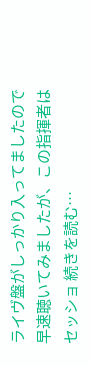ライヴ盤がしっかり入ってましたので早速聴いてみましたが、この指揮者はセッショ 続きを読む…